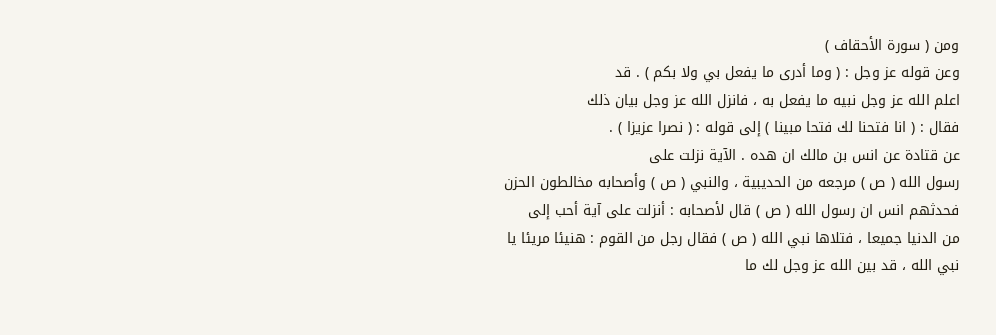ومن ( سورة الأحقاف )
وعن قوله عز وجل : ( وما أدرى ما يفعل بي ولا بكم ) . قد
اعلم الله عز وجل نبيه ما يفعل به ، فانزل الله عز وجل بيان ذلك
فقال : ( انا فتحنا لك فتحا مبينا ) إلى قوله : ( نصرا عزيزا ) .
عن قتادة عن انس بن مالك ان هده . الآية نزلت على
رسول الله ( ص ) مرجعه من الحديبية ، والنبي ( ص ) وأصحابه مخالطون الحزن
فحدثهم انس ان رسول الله ( ص ) قال لأصحابه : أنزلت على آية أحب إلى
من الدنيا جميعا ، فتلاها نبي الله ( ص ) فقال رجل من القوم : هنيئا مريئا يا
نبي الله ، قد بين الله عز وجل لك ما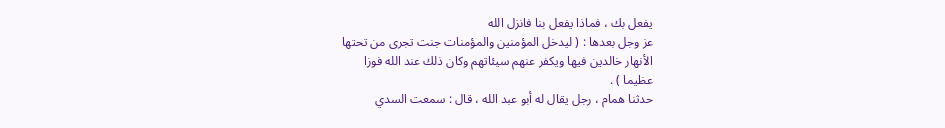يفعل بك ، فماذا يفعل بنا فانزل الله
عز وجل بعدها : ( ليدخل المؤمنين والمؤمنات جنت تجرى من تحتها
الأنهار خالدين فيها ويكفر عنهم سيئاتهم وكان ذلك عند الله فوزا
عظيما ) .
حدثنا همام ، رجل يقال له أبو عبد الله ، قال : سمعت السدي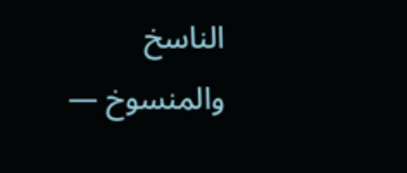الناسخ والمنسوخ —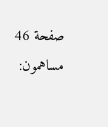صفحة 46
مساهمون: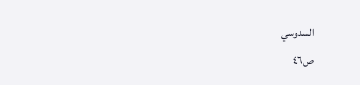السدوسي
ص٤٦